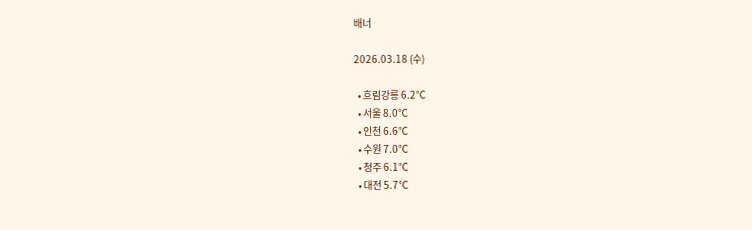배너

2026.03.18 (수)

  • 흐림강릉 6.2℃
  • 서울 8.0℃
  • 인천 6.6℃
  • 수원 7.0℃
  • 청주 6.1℃
  • 대전 5.7℃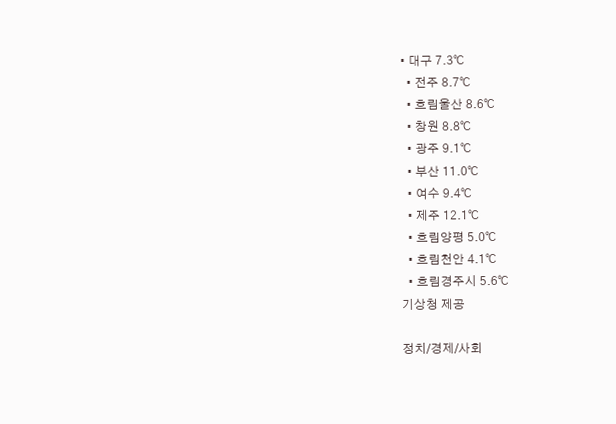• 대구 7.3℃
  • 전주 8.7℃
  • 흐림울산 8.6℃
  • 창원 8.8℃
  • 광주 9.1℃
  • 부산 11.0℃
  • 여수 9.4℃
  • 제주 12.1℃
  • 흐림양평 5.0℃
  • 흐림천안 4.1℃
  • 흐림경주시 5.6℃
기상청 제공

정치/경제/사회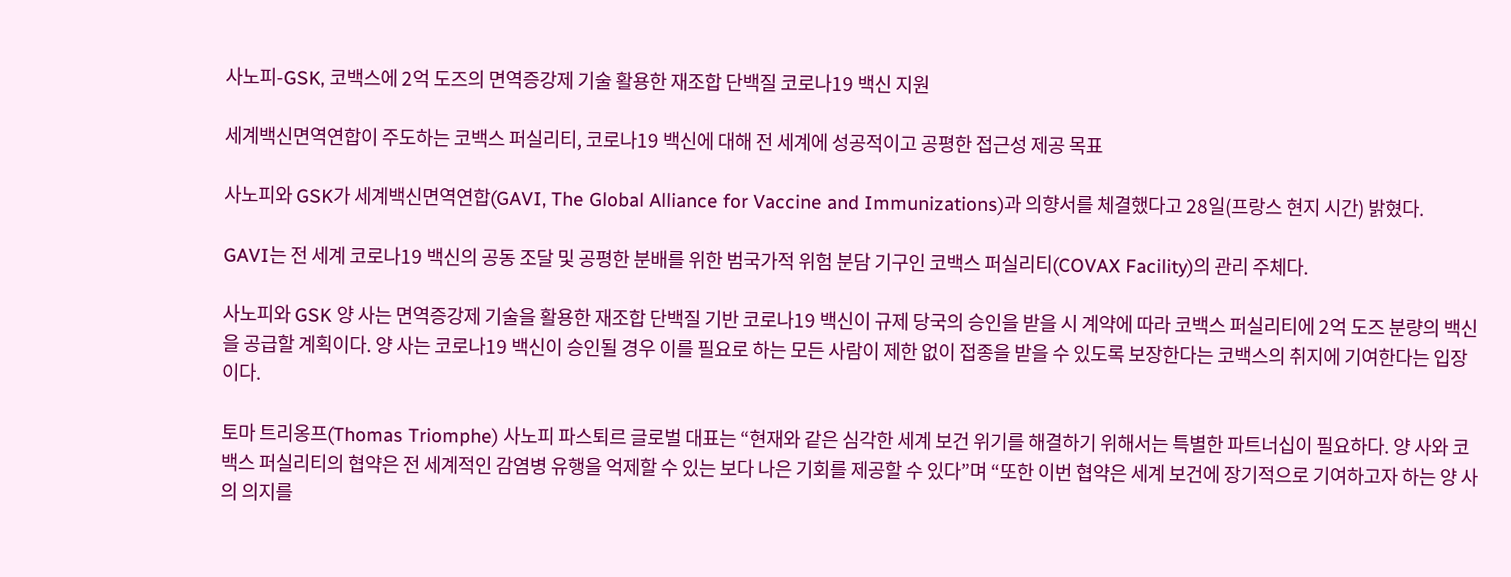사노피-GSK, 코백스에 2억 도즈의 면역증강제 기술 활용한 재조합 단백질 코로나19 백신 지원

세계백신면역연합이 주도하는 코백스 퍼실리티, 코로나19 백신에 대해 전 세계에 성공적이고 공평한 접근성 제공 목표

사노피와 GSK가 세계백신면역연합(GAVI, The Global Alliance for Vaccine and Immunizations)과 의향서를 체결했다고 28일(프랑스 현지 시간) 밝혔다.

GAVI는 전 세계 코로나19 백신의 공동 조달 및 공평한 분배를 위한 범국가적 위험 분담 기구인 코백스 퍼실리티(COVAX Facility)의 관리 주체다.

사노피와 GSK 양 사는 면역증강제 기술을 활용한 재조합 단백질 기반 코로나19 백신이 규제 당국의 승인을 받을 시 계약에 따라 코백스 퍼실리티에 2억 도즈 분량의 백신을 공급할 계획이다. 양 사는 코로나19 백신이 승인될 경우 이를 필요로 하는 모든 사람이 제한 없이 접종을 받을 수 있도록 보장한다는 코백스의 취지에 기여한다는 입장이다.

토마 트리옹프(Thomas Triomphe) 사노피 파스퇴르 글로벌 대표는 “현재와 같은 심각한 세계 보건 위기를 해결하기 위해서는 특별한 파트너십이 필요하다. 양 사와 코백스 퍼실리티의 협약은 전 세계적인 감염병 유행을 억제할 수 있는 보다 나은 기회를 제공할 수 있다”며 “또한 이번 협약은 세계 보건에 장기적으로 기여하고자 하는 양 사의 의지를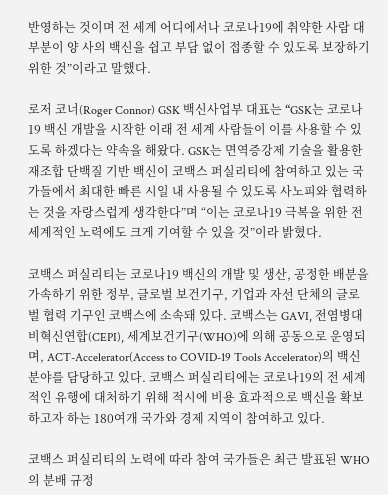반영하는 것이며 전 세계 어디에서나 코로나19에 취약한 사람 대부분이 양 사의 백신을 쉽고 부담 없이 접종할 수 있도록 보장하기 위한 것”이라고 말했다.

로저 코너(Roger Connor) GSK 백신사업부 대표는 “GSK는 코로나19 백신 개발을 시작한 이래 전 세계 사람들이 이를 사용할 수 있도록 하겠다는 약속을 해왔다. GSK는 면역증강제 기술을 활용한 재조합 단백질 기반 백신이 코백스 퍼실리티에 참여하고 있는 국가들에서 최대한 빠른 시일 내 사용될 수 있도록 사노피와 협력하는 것을 자랑스럽게 생각한다”며 “이는 코로나19 극복을 위한 전 세계적인 노력에도 크게 기여할 수 있을 것”이라 밝혔다.

코백스 퍼실리티는 코로나19 백신의 개발 및 생산, 공정한 배분을 가속하기 위한 정부, 글로벌 보건기구, 기업과 자선 단체의 글로벌 협력 기구인 코백스에 소속돼 있다. 코백스는 GAVI, 전염병대비혁신연합(CEPI), 세계보건기구(WHO)에 의해 공동으로 운영되며, ACT-Accelerator(Access to COVID-19 Tools Accelerator)의 백신 분야를 담당하고 있다. 코백스 퍼실리티에는 코로나19의 전 세계적인 유행에 대처하기 위해 적시에 비용 효과적으로 백신을 확보하고자 하는 180여개 국가와 경제 지역이 참여하고 있다.

코백스 퍼실리티의 노력에 따라 참여 국가들은 최근 발표된 WHO의 분배 규정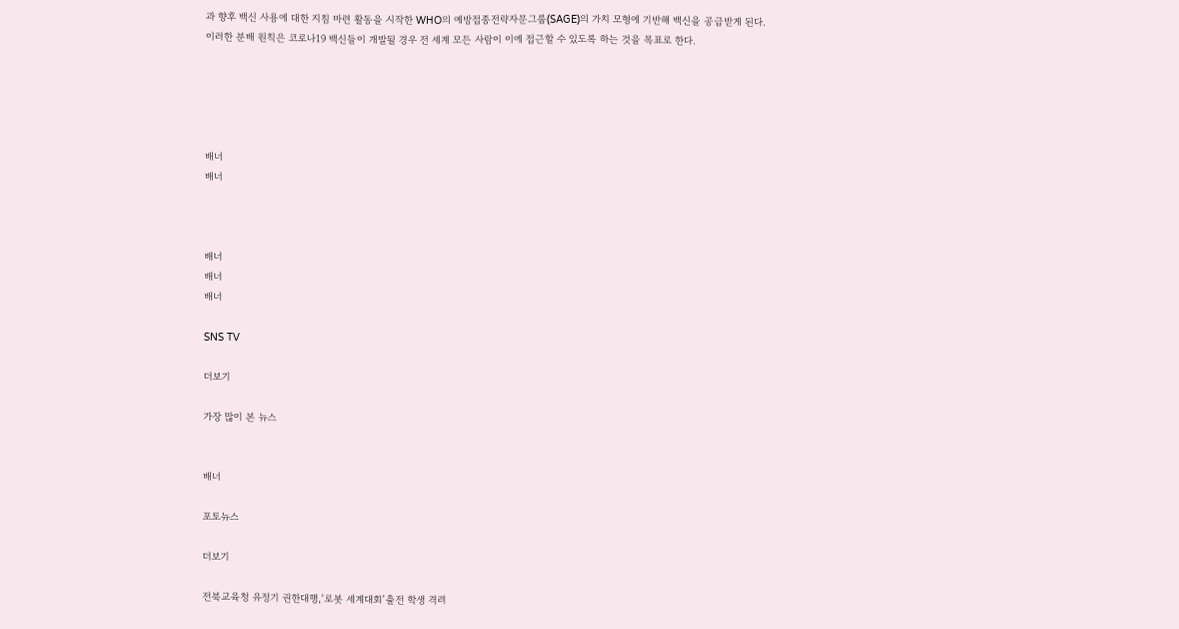과 향후 백신 사용에 대한 지침 마련 활동을 시작한 WHO의 예방접종전략자문그룹(SAGE)의 가치 모형에 기반해 백신을 공급받게 된다. 이러한 분배 원칙은 코로나19 백신들이 개발될 경우 전 세계 모든 사람이 이에 접근할 수 있도록 하는 것을 목표로 한다.





배너
배너



배너
배너
배너

SNS TV

더보기

가장 많이 본 뉴스


배너

포토뉴스

더보기

전북교육청 유정기 권한대행,‘로봇 세계대회’출전 학생 격려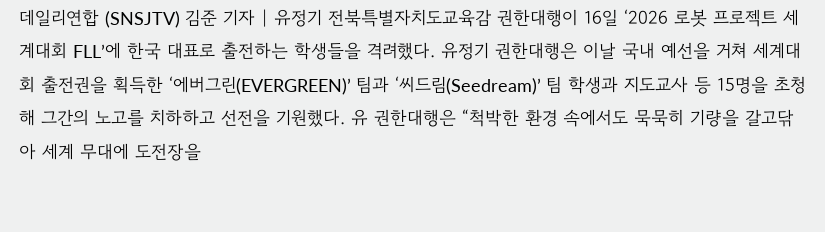데일리연합 (SNSJTV) 김준 기자 | 유정기 전북특별자치도교육감 권한대행이 16일 ‘2026 로봇 프로젝트 세계대회 FLL’에 한국 대표로 출전하는 학생들을 격려했다. 유정기 권한대행은 이날 국내 예선을 거쳐 세계대회 출전권을 획득한 ‘에버그린(EVERGREEN)’ 팀과 ‘씨드림(Seedream)’ 팀 학생과 지도교사 등 15명을 초청해 그간의 노고를 치하하고 선전을 기원했다. 유 권한대행은 “척박한 환경 속에서도 묵묵히 기량을 갈고닦아 세계 무대에 도전장을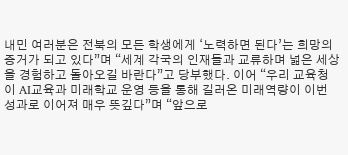내민 여러분은 전북의 모든 학생에게 ‘노력하면 된다’는 희망의 증거가 되고 있다”며 “세계 각국의 인재들과 교류하며 넓은 세상을 경험하고 돌아오길 바란다”고 당부했다. 이어 “우리 교육청이 AI교육과 미래학교 운영 등을 통해 길러온 미래역량이 이번 성과로 이어져 매우 뜻깊다”며 “앞으로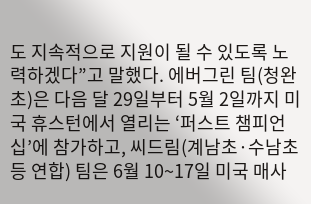도 지속적으로 지원이 될 수 있도록 노력하겠다”고 말했다. 에버그린 팀(청완초)은 다음 달 29일부터 5월 2일까지 미국 휴스턴에서 열리는 ‘퍼스트 챔피언십’에 참가하고, 씨드림(계남초·수남초 등 연합) 팀은 6월 10~17일 미국 매사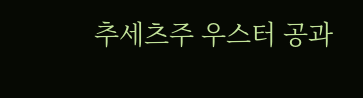추세츠주 우스터 공과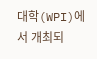대학(WPI)에서 개최되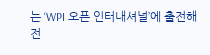는 ‘WPI 오픈 인터내셔널’에 출전해 전